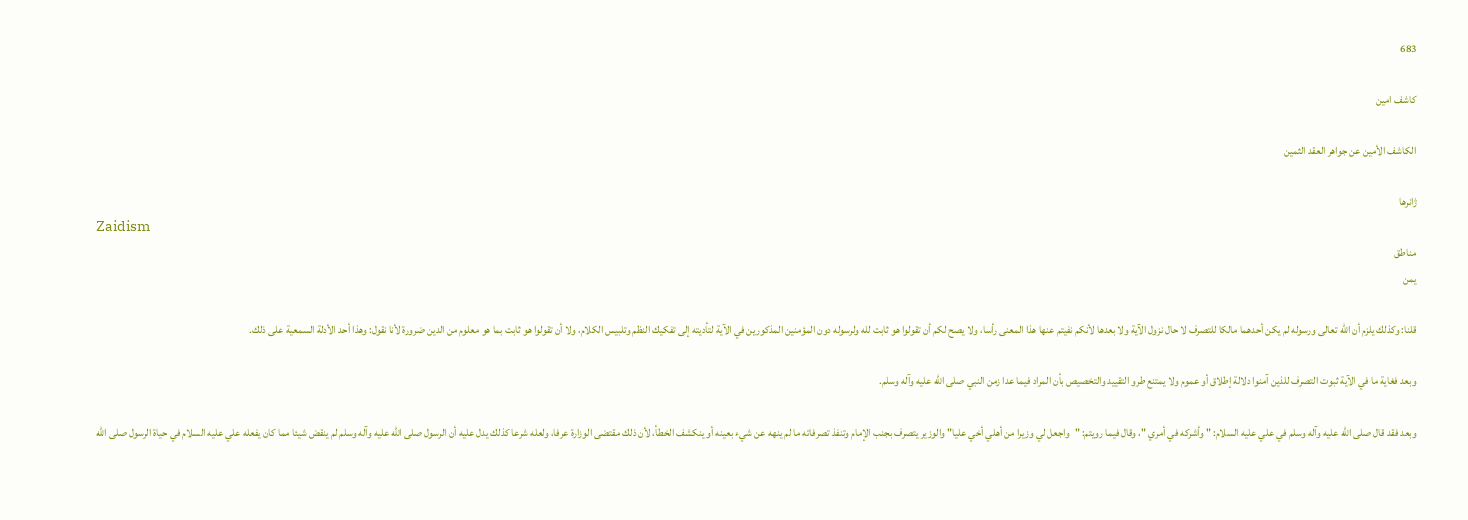683

کاشف امین

الكاشف الأمين عن جواهر العقد الثمين

ژانرها
Zaidism
مناطق
یمن

قلنا: وكذلك يلزم أن الله تعالى ورسوله لم يكن أحدهما مالكا للتصرف لا حال نزول الآية ولا بعدها لأنكم نفيتم عنها هذا المعنى رأسا، ولا يصح لكم أن تقولوا هو ثابت لله ولرسوله دون المؤمنين المذكورين في الآية لتأديته إلى تفكيك النظم وتلبيس الكلام، ولا أن تقولوا هو ثابت بما هو معلوم من الدين ضرورة لأنا نقول: وهذا أحد الأدلة السمعية على ذلك.

وبعد فغاية ما في الآية ثبوت التصرف للذين آمنوا دلالة إطلاق أو عموم ولا يمتنع طرو التقييد والتخصيص بأن المراد فيما عدا زمن النبي صلى الله عليه وآله وسلم.

وبعد فقد قال صلى الله عليه وآله وسلم في علي عليه السلام: " وأشركه في أمري "، وقال فيما رويتم: "واجعل لي وزيرا من أهلي أخي عليا" والوزير يتصرف بجنب الإمام وتنفذ تصرفاته ما لم ينهه عن شيء بعينه أو ينكشف الخطأ، لأن ذلك مقتضى الوزارة عرفا، ولعله شرعا كذلك يدل عليه أن الرسول صلى الله عليه وآله وسلم لم ينقض شيئا مما كان يفعله علي عليه السلام في حياة الرسول صلى الله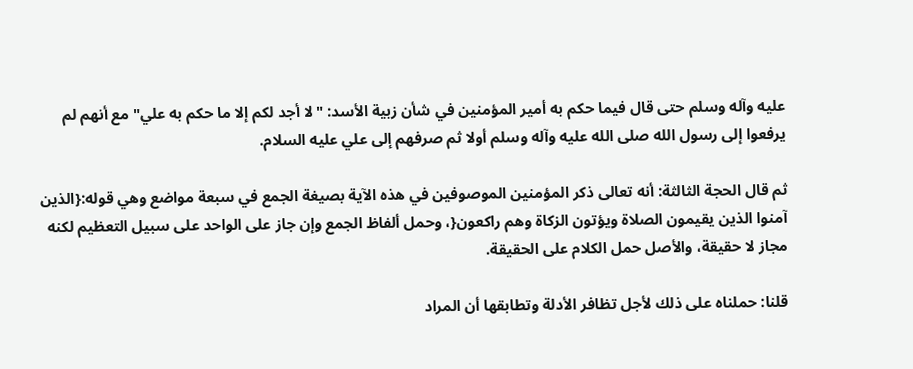عليه وآله وسلم حتى قال فيما حكم به أمير المؤمنين في شأن زبية الأسد: "لا أجد لكم إلا ما حكم به علي" مع أنهم لم يرفعوا إلى رسول الله صلى الله عليه وآله وسلم أولا ثم صرفهم إلى علي عليه السلام.

ثم قال الحجة الثالثة: أنه تعالى ذكر المؤمنين الموصوفين في هذه الآية بصيغة الجمع في سبعة مواضع وهي قوله:{الذين آمنوا الذين يقيمون الصلاة ويؤتون الزكاة وهم راكعون{، وحمل ألفاظ الجمع وإن جاز على الواحد على سبيل التعظيم لكنه مجاز لا حقيقة، والأصل حمل الكلام على الحقيقة.

قلنا: حملناه على ذلك لأجل تظافر الأدلة وتطابقها أن المراد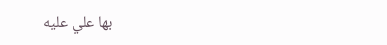بها علي عليه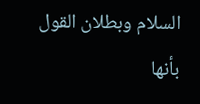السلام وبطلان القول بأنها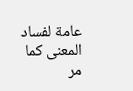عامة لفساد المعنى كما مر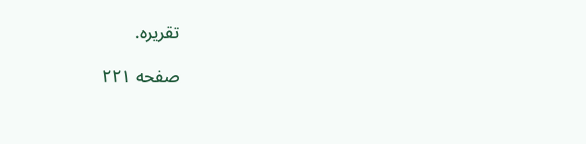تقريره.

صفحه ۲۲۱